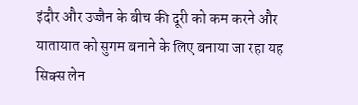इंदौर और उज्जैन के बीच की दूरी को कम करने और यातायात को सुगम बनाने के लिए बनाया जा रहा यह सिक्स लेन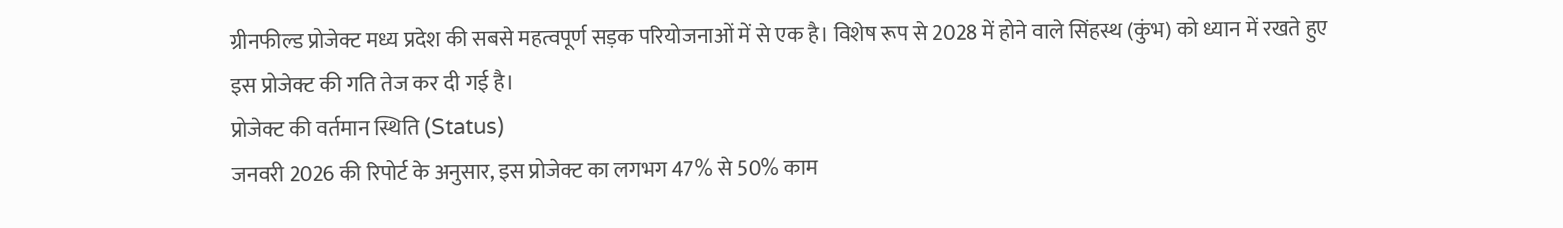ग्रीनफील्ड प्रोजेक्ट मध्य प्रदेश की सबसे महत्वपूर्ण सड़क परियोजनाओं में से एक है। विशेष रूप से 2028 में होने वाले सिंहस्थ (कुंभ) को ध्यान में रखते हुए इस प्रोजेक्ट की गति तेज कर दी गई है।
प्रोजेक्ट की वर्तमान स्थिति (Status)
जनवरी 2026 की रिपोर्ट के अनुसार, इस प्रोजेक्ट का लगभग 47% से 50% काम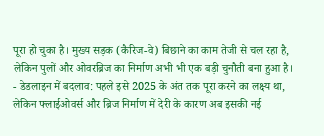पूरा हो चुका है। मुख्य सड़क (कैरिज-वे) बिछाने का काम तेजी से चल रहा है, लेकिन पुलों और ओवरब्रिज का निर्माण अभी भी एक बड़ी चुनौती बना हुआ है।
- डेडलाइन में बदलाव: पहले इसे 2025 के अंत तक पूरा करने का लक्ष्य था, लेकिन फ्लाईओवर्स और ब्रिज निर्माण में देरी के कारण अब इसकी नई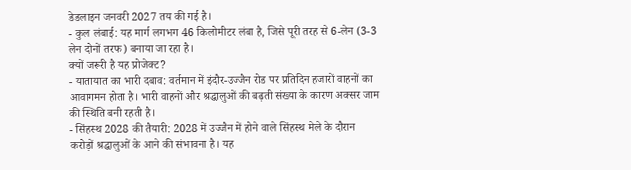डेडलाइन जनवरी 2027 तय की गई है।
- कुल लंबाई: यह मार्ग लगभग 46 किलोमीटर लंबा है, जिसे पूरी तरह से 6-लेन (3-3 लेन दोनों तरफ) बनाया जा रहा है।
क्यों जरूरी है यह प्रोजेक्ट?
- यातायात का भारी दबाव: वर्तमान में इंदौर-उज्जैन रोड पर प्रतिदिन हजारों वाहनों का आवागमन होता है। भारी वाहनों और श्रद्धालुओं की बढ़ती संख्या के कारण अक्सर जाम की स्थिति बनी रहती है।
- सिंहस्थ 2028 की तैयारी: 2028 में उज्जैन में होने वाले सिंहस्थ मेले के दौरान करोड़ों श्रद्धालुओं के आने की संभावना है। यह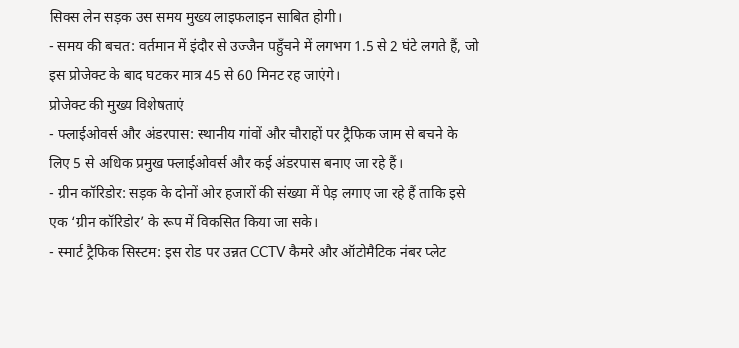सिक्स लेन सड़क उस समय मुख्य लाइफलाइन साबित होगी।
- समय की बचत: वर्तमान में इंदौर से उज्जैन पहुँचने में लगभग 1.5 से 2 घंटे लगते हैं, जो इस प्रोजेक्ट के बाद घटकर मात्र 45 से 60 मिनट रह जाएंगे।
प्रोजेक्ट की मुख्य विशेषताएं
- फ्लाईओवर्स और अंडरपास: स्थानीय गांवों और चौराहों पर ट्रैफिक जाम से बचने के लिए 5 से अधिक प्रमुख फ्लाईओवर्स और कई अंडरपास बनाए जा रहे हैं।
- ग्रीन कॉरिडोर: सड़क के दोनों ओर हजारों की संख्या में पेड़ लगाए जा रहे हैं ताकि इसे एक ‘ग्रीन कॉरिडोर’ के रूप में विकसित किया जा सके।
- स्मार्ट ट्रैफिक सिस्टम: इस रोड पर उन्नत CCTV कैमरे और ऑटोमैटिक नंबर प्लेट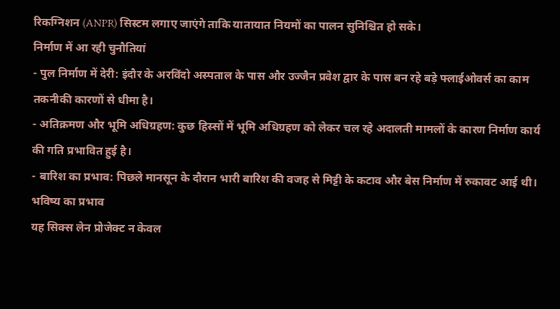रिकग्निशन (ANPR) सिस्टम लगाए जाएंगे ताकि यातायात नियमों का पालन सुनिश्चित हो सके।
निर्माण में आ रही चुनौतियां
- पुल निर्माण में देरी: इंदौर के अरविंदो अस्पताल के पास और उज्जैन प्रवेश द्वार के पास बन रहे बड़े फ्लाईओवर्स का काम तकनीकी कारणों से धीमा है।
- अतिक्रमण और भूमि अधिग्रहण: कुछ हिस्सों में भूमि अधिग्रहण को लेकर चल रहे अदालती मामलों के कारण निर्माण कार्य की गति प्रभावित हुई है।
- बारिश का प्रभाव: पिछले मानसून के दौरान भारी बारिश की वजह से मिट्टी के कटाव और बेस निर्माण में रुकावट आई थी।
भविष्य का प्रभाव
यह सिक्स लेन प्रोजेक्ट न केवल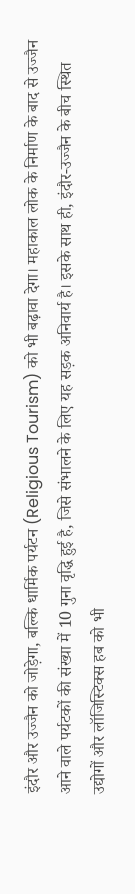इंदौर और उज्जैन को जोड़ेगा, बल्कि धार्मिक पर्यटन (Religious Tourism) को भी बढ़ावा देगा। महाकाल लोक के निर्माण के बाद से उज्जैन आने वाले पर्यटकों की संख्या में 10 गुना वृद्धि हुई है, जिसे संभालने के लिए यह सड़क अनिवार्य है। इसके साथ ही, इंदौर-उज्जैन के बीच स्थित उद्योगों और लॉजिस्टिक्स हब को भी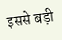इससे बड़ी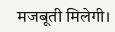मजबूती मिलेगी।